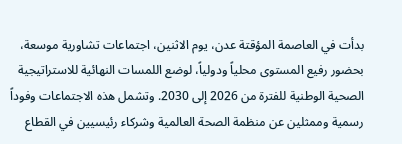بدأت في العاصمة المؤقتة عدن، يوم الاثنين، اجتماعات تشاورية موسعة، بحضور رفيع المستوى محلياً ودولياً، لوضع اللمسات النهائية للاستراتيجية الصحية الوطنية للفترة من 2026 إلى 2030. وتشمل هذه الاجتماعات وفوداً رسمية وممثلين عن منظمة الصحة العالمية وشركاء رئيسيين في القطاع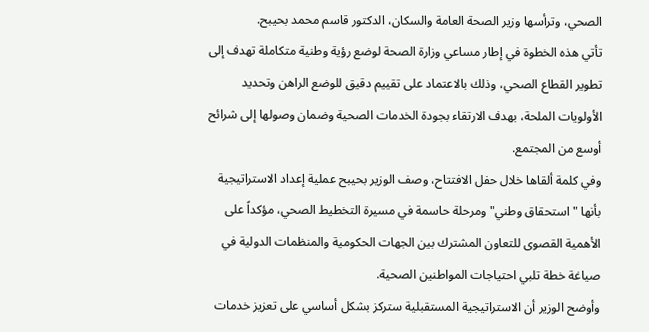الصحي، وترأسها وزير الصحة العامة والسكان، الدكتور قاسم محمد بحيبح.
تأتي هذه الخطوة في إطار مساعي وزارة الصحة لوضع رؤية وطنية متكاملة تهدف إلى تطوير القطاع الصحي، وذلك بالاعتماد على تقييم دقيق للوضع الراهن وتحديد الأولويات الملحة، بهدف الارتقاء بجودة الخدمات الصحية وضمان وصولها إلى شرائح أوسع من المجتمع.
وفي كلمة ألقاها خلال حفل الافتتاح، وصف الوزير بحيبح عملية إعداد الاستراتيجية بأنها "استحقاق وطني" ومرحلة حاسمة في مسيرة التخطيط الصحي، مؤكداً على الأهمية القصوى للتعاون المشترك بين الجهات الحكومية والمنظمات الدولية في صياغة خطة تلبي احتياجات المواطنين الصحية.
وأوضح الوزير أن الاستراتيجية المستقبلية ستركز بشكل أساسي على تعزيز خدمات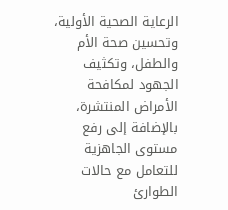الرعاية الصحية الأولية، وتحسين صحة الأم والطفل، وتكثيف الجهود لمكافحة الأمراض المنتشرة، بالإضافة إلى رفع مستوى الجاهزية للتعامل مع حالات الطوارئ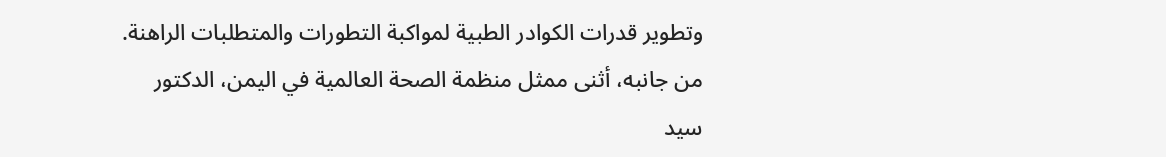وتطوير قدرات الكوادر الطبية لمواكبة التطورات والمتطلبات الراهنة.
من جانبه، أثنى ممثل منظمة الصحة العالمية في اليمن، الدكتور سيد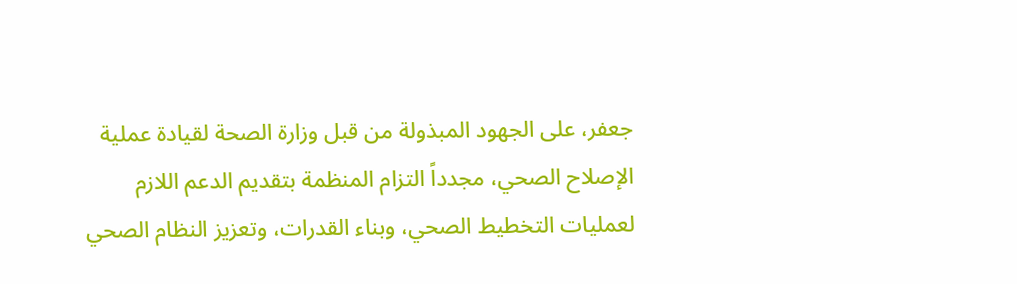جعفر، على الجهود المبذولة من قبل وزارة الصحة لقيادة عملية الإصلاح الصحي، مجدداً التزام المنظمة بتقديم الدعم اللازم لعمليات التخطيط الصحي، وبناء القدرات، وتعزيز النظام الصحي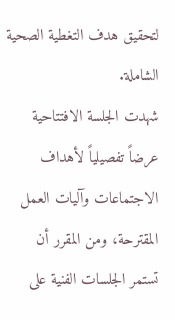لتحقيق هدف التغطية الصحية الشاملة.
شهدت الجلسة الافتتاحية عرضاً تفصيلياً لأهداف الاجتماعات وآليات العمل المقترحة، ومن المقرر أن تستمر الجلسات الفنية على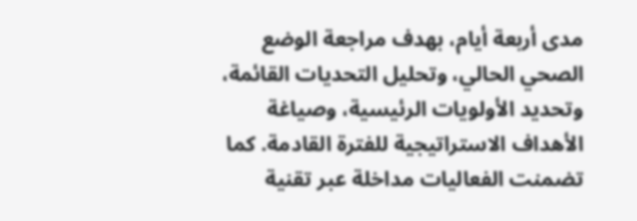مدى أربعة أيام، بهدف مراجعة الوضع الصحي الحالي، وتحليل التحديات القائمة، وتحديد الأولويات الرئيسية، وصياغة الأهداف الاستراتيجية للفترة القادمة. كما تضمنت الفعاليات مداخلة عبر تقنية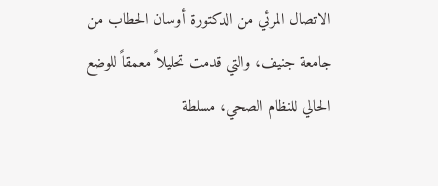الاتصال المرئي من الدكتورة أوسان الحطاب من جامعة جنيف، والتي قدمت تحليلاً معمقاً للوضع الحالي للنظام الصحي، مسلطة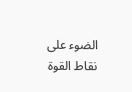الضوء على نقاط القوة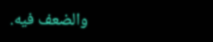والضعف فيه.